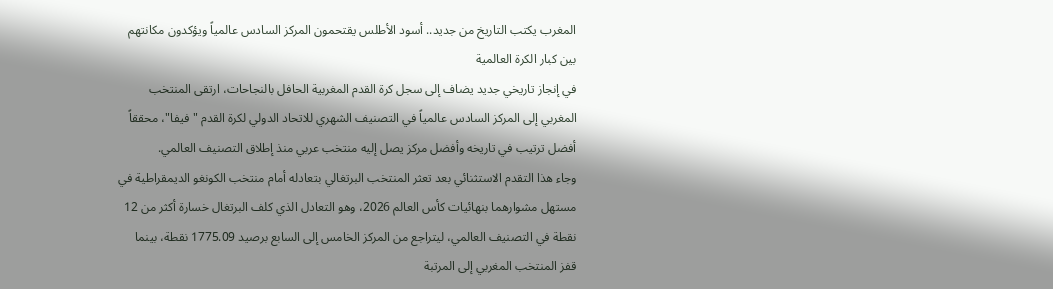المغرب يكتب التاريخ من جديد.. أسود الأطلس يقتحمون المركز السادس عالمياً ويؤكدون مكانتهم بين كبار الكرة العالمية
في إنجاز تاريخي جديد يضاف إلى سجل كرة القدم المغربية الحافل بالنجاحات، ارتقى المنتخب المغربي إلى المركز السادس عالمياً في التصنيف الشهري للاتحاد الدولي لكرة القدم "فيفا"، محققاً أفضل ترتيب في تاريخه وأفضل مركز يصل إليه منتخب عربي منذ إطلاق التصنيف العالمي.
وجاء هذا التقدم الاستثنائي بعد تعثر المنتخب البرتغالي بتعادله أمام منتخب الكونغو الديمقراطية في مستهل مشوارهما بنهائيات كأس العالم 2026، وهو التعادل الذي كلف البرتغال خسارة أكثر من 12 نقطة في التصنيف العالمي، ليتراجع من المركز الخامس إلى السابع برصيد 1775.09 نقطة، بينما قفز المنتخب المغربي إلى المرتبة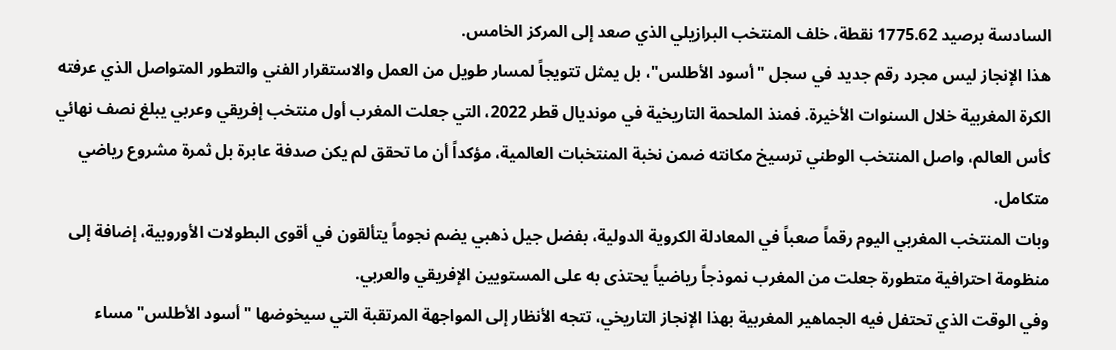السادسة برصيد 1775.62 نقطة، خلف المنتخب البرازيلي الذي صعد إلى المركز الخامس.
هذا الإنجاز ليس مجرد رقم جديد في سجل "أسود الأطلس"، بل يمثل تتويجاً لمسار طويل من العمل والاستقرار الفني والتطور المتواصل الذي عرفته الكرة المغربية خلال السنوات الأخيرة. فمنذ الملحمة التاريخية في مونديال قطر 2022، التي جعلت المغرب أول منتخب إفريقي وعربي يبلغ نصف نهائي كأس العالم، واصل المنتخب الوطني ترسيخ مكانته ضمن نخبة المنتخبات العالمية، مؤكداً أن ما تحقق لم يكن صدفة عابرة بل ثمرة مشروع رياضي متكامل.
وبات المنتخب المغربي اليوم رقماً صعباً في المعادلة الكروية الدولية، بفضل جيل ذهبي يضم نجوماً يتألقون في أقوى البطولات الأوروبية، إضافة إلى منظومة احترافية متطورة جعلت من المغرب نموذجاً رياضياً يحتذى به على المستويين الإفريقي والعربي.
وفي الوقت الذي تحتفل فيه الجماهير المغربية بهذا الإنجاز التاريخي، تتجه الأنظار إلى المواجهة المرتقبة التي سيخوضها "أسود الأطلس" مساء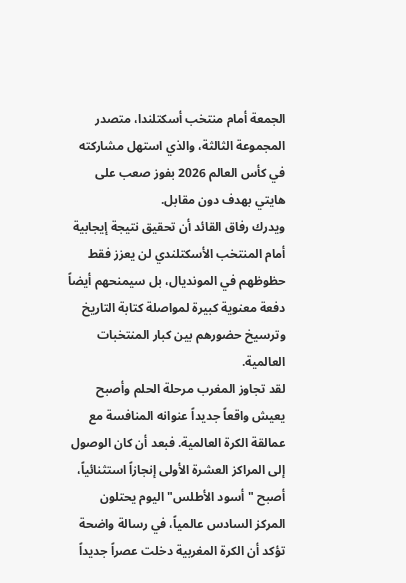الجمعة أمام منتخب أسكتلندا، متصدر المجموعة الثالثة، والذي استهل مشاركته في كأس العالم 2026 بفوز صعب على هايتي بهدف دون مقابل.
ويدرك رفاق القائد أن تحقيق نتيجة إيجابية أمام المنتخب الأسكتلندي لن يعزز فقط حظوظهم في المونديال، بل سيمنحهم أيضاً دفعة معنوية كبيرة لمواصلة كتابة التاريخ وترسيخ حضورهم بين كبار المنتخبات العالمية.
لقد تجاوز المغرب مرحلة الحلم وأصبح يعيش واقعاً جديداً عنوانه المنافسة مع عمالقة الكرة العالمية. فبعد أن كان الوصول إلى المراكز العشرة الأولى إنجازاً استثنائياً، أصبح "أسود الأطلس" اليوم يحتلون المركز السادس عالمياً، في رسالة واضحة تؤكد أن الكرة المغربية دخلت عصراً جديداً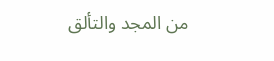من المجد والتألق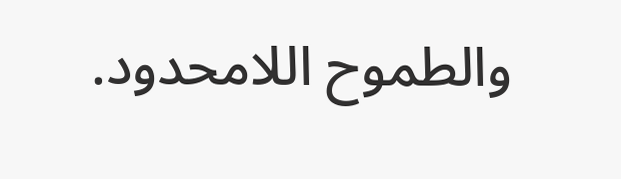والطموح اللامحدود.